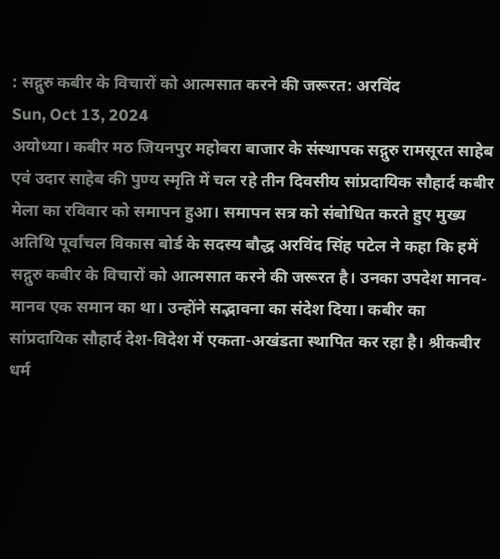: सद्गुरु कबीर के विचारों को आत्मसात करने की जरूरत: अरविंद
Sun, Oct 13, 2024
अयोध्या। कबीर मठ जियनपुर महोबरा बाजार के संस्थापक सद्गुरु रामसूरत साहेब एवं उदार साहेब की पुण्य स्मृति में चल रहे तीन दिवसीय सांप्रदायिक सौहार्द कबीर मेला का रविवार को समापन हुआ। समापन सत्र को संबोधित करते हुए मुख्य अतिथि पूर्वांचल विकास बोर्ड के सदस्य बौद्ध अरविंद सिंह पटेल ने कहा कि हमें सद्गुरु कबीर के विचारों को आत्मसात करने की जरूरत है। उनका उपदेश मानव-मानव एक समान का था। उन्होंने सद्भावना का संदेश दिया। कबीर का सांप्रदायिक सौहार्द देश-विदेश में एकता-अखंडता स्थापित कर रहा है। श्रीकबीर धर्म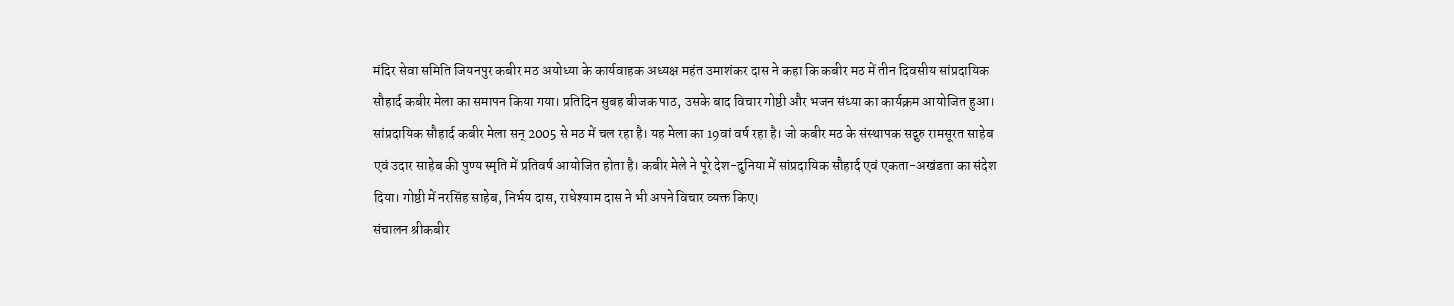मंदिर सेवा समिति जियनपुर कबीर मठ अयोध्या के कार्यवाहक अध्यक्ष महंत उमाशंकर दास ने कहा कि कबीर मठ में तीन दिवसीय सांप्रदायिक सौहार्द कबीर मेला का समापन किया गया। प्रतिदिन सुबह बीजक पाठ, उसके बाद विचार गोष्ठी और भजन संध्या का कार्यक्रम आयोजित हुआ। सांप्रदायिक सौहार्द कबीर मेला सन् 2005 से मठ में चल रहा है। यह मेला का 19वां वर्ष रहा है। जो कबीर मठ के संस्थापक सद्गुरु रामसूरत साहेब एवं उदार साहेब की पुण्य स्मृति में प्रतिवर्ष आयोजित होता है। कबीर मेले ने पूरे देश-दुनिया में सांप्रदायिक सौहार्द एवं एकता-अखंडता का संदेश दिया। गोष्ठी में नरसिंह साहेब, निर्भय दास, राधेश्याम दास ने भी अपने विचार व्यक्त किए।
संचालन श्रीकबीर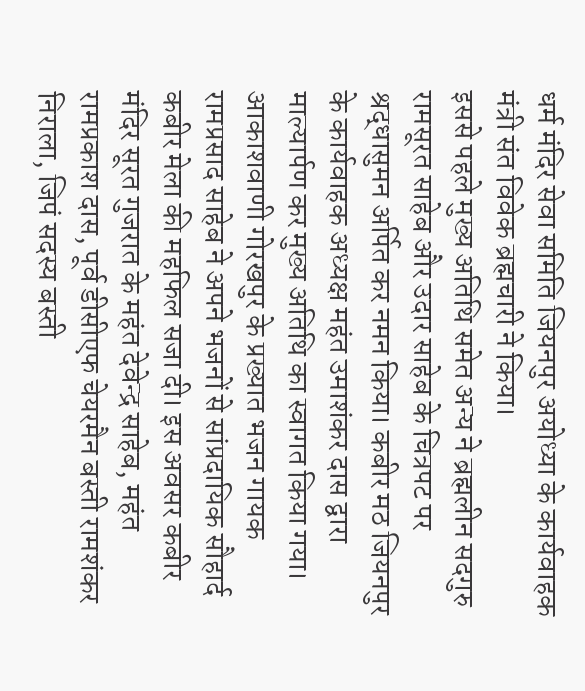धर्म मंदिर सेवा समिति जियनपुर अयोध्या के कार्यवाहक मंत्री संत विवेक ब्रह्मचारी ने किया।
इससे पहले मुख्य अतिथि समेत अन्य ने ब्रह्मलीन सदगुरु रामसूरत साहेब और उदार साहेब के चित्रपट पर श्रद्धासुमन अर्पित कर नमन किया। कबीर मठ जियनपुर के कार्यवाहक अध्यक्ष महंत उमाशंकर दास द्वारा माल्यार्पण कर मुख्य अतिथि का स्वागत किया गया। आकाशवाणी गोरखपुर के प्रख्यात भजन गायक रामप्रसाद साहेब ने अपने भजनों से सांप्रदायिक सौहार्द कबीर मेला की महफिल सजा दी। इस अवसर कबीर मंदिर सूरत गुजरात के महंत देवेन्द्र साहेब, महंत रामप्रकाश दास, पूर्व डीसीएफ चेयरमैन बस्ती रामशंकर निराला, जिपं सदस्य बस्ती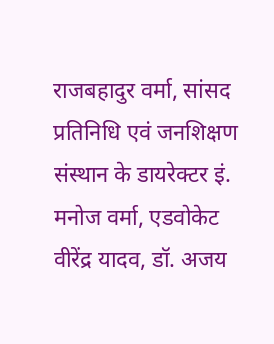राजबहादुर वर्मा, सांसद प्रतिनिधि एवं जनशिक्षण संस्थान के डायरेक्टर इं. मनोज वर्मा, एडवोकेट वीरेंद्र यादव, डॉ. अजय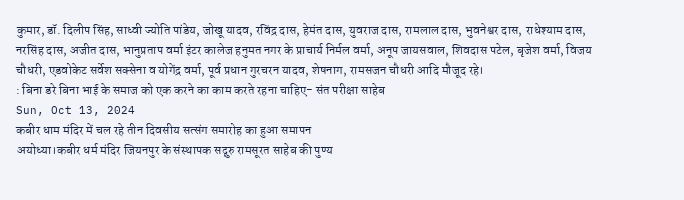कुमार, डॉ. दिलीप सिंह, साध्वी ज्योति पांडेय, जोखू यादव, रविंद्र दास, हेमंत दास, युवराज दास, रामलाल दास, भुवनेश्वर दास, राधेश्याम दास, नरसिंह दास, अजीत दास, भानुप्रताप वर्मा इंटर कालेज हनुमत नगर के प्राचार्य निर्मल वर्मा, अनूप जायसवाल, शिवदास पटेल, बृजेश वर्मा, विजय चौधरी, एडवोकेट सर्वेश सक्सेना व योगेंद्र वर्मा, पूर्व प्रधान गुरचरन यादव, शेषनाग, रामसजन चौधरी आदि मौजूद रहे।
: बिना डरे बिना भाई के समाज को एक करने का काम करते रहना चाहिए- संत परीक्षा साहेब
Sun, Oct 13, 2024
कबीर धाम मंदिर में चल रहे तीन दिवसीय सत्संग समारोह का हुआ समापन
अयोध्या।कबीर धर्म मंदिर जियनपुर के संस्थापक सद्गुरु रामसूरत साहेब की पुण्य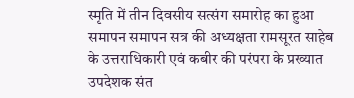स्मृति में तीन दिवसीय सत्संग समारोह का हुआ समापन समापन सत्र की अध्यक्षता रामसूरत साहेब के उत्तराधिकारी एवं कबीर की परंपरा के प्रख्यात उपदेशक संत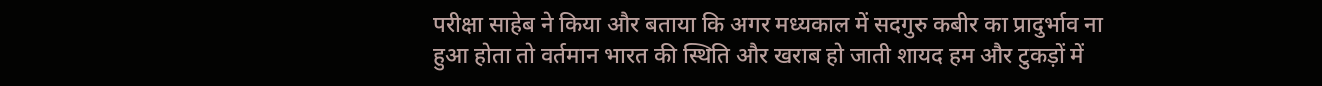परीक्षा साहेब ने किया और बताया कि अगर मध्यकाल में सदगुरु कबीर का प्रादुर्भाव ना हुआ होता तो वर्तमान भारत की स्थिति और खराब हो जाती शायद हम और टुकड़ों में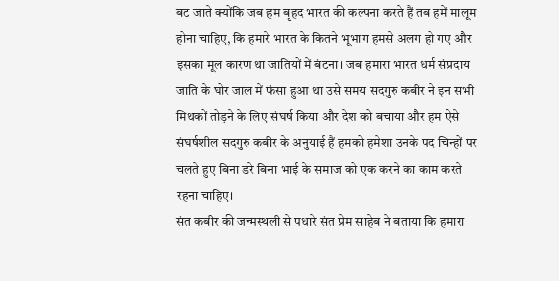बट जाते क्योंकि जब हम बृहद भारत की कल्पना करते हैं तब हमें मालूम होना चाहिए, कि हमारे भारत के कितने भूभाग हमसे अलग हो गए और इसका मूल कारण था जातियों में बंटना। जब हमारा भारत धर्म संप्रदाय जाति के घोर जाल में फंसा हुआ था उसे समय सदगुरु कबीर ने इन सभी मिथकों तोड़ने के लिए संघर्ष किया और देश को बचाया और हम ऐसे संघर्षशील सदगुरु कबीर के अनुयाई हैं हमको हमेशा उनके पद चिन्हों पर चलते हुए बिना डरे बिना भाई के समाज को एक करने का काम करते रहना चाहिए।
संत कबीर की जन्मस्थली से पधारे संत प्रेम साहेब ने बताया कि हमारा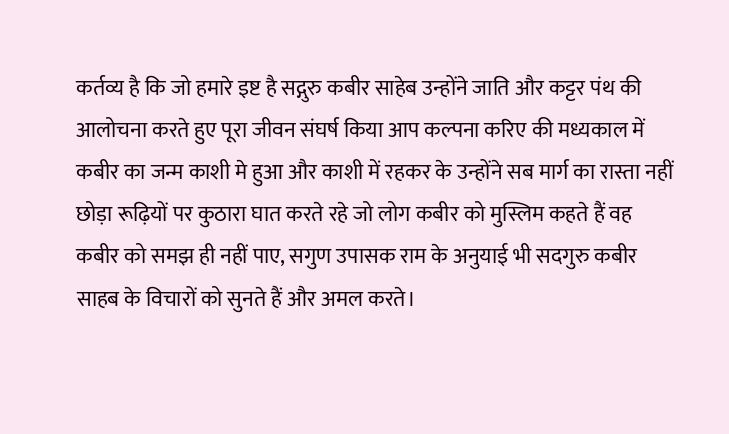कर्तव्य है कि जो हमारे इष्ट है सद्गुरु कबीर साहेब उन्होंने जाति और कट्टर पंथ की आलोचना करते हुए पूरा जीवन संघर्ष किया आप कल्पना करिए की मध्यकाल में कबीर का जन्म काशी मे हुआ और काशी में रहकर के उन्होंने सब मार्ग का रास्ता नहीं छोड़ा रूढ़ियों पर कुठारा घात करते रहे जो लोग कबीर को मुस्लिम कहते हैं वह कबीर को समझ ही नहीं पाए, सगुण उपासक राम के अनुयाई भी सदगुरु कबीर साहब के विचारों को सुनते हैं और अमल करते।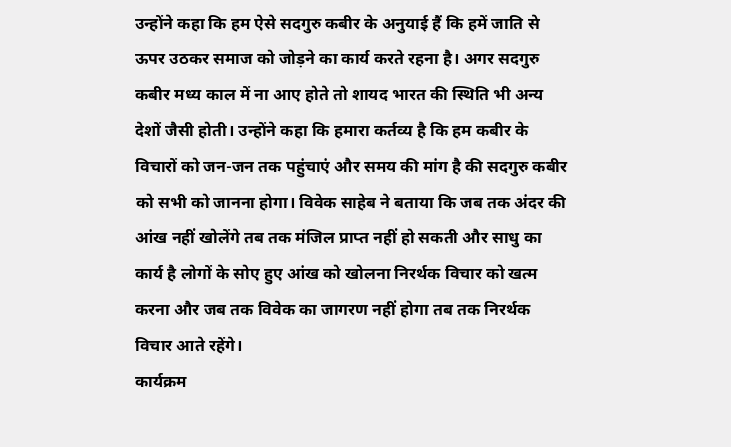उन्होंने कहा कि हम ऐसे सदगुरु कबीर के अनुयाई हैं कि हमें जाति से ऊपर उठकर समाज को जोड़ने का कार्य करते रहना है। अगर सदगुरु कबीर मध्य काल में ना आए होते तो शायद भारत की स्थिति भी अन्य देशों जैसी होती। उन्होंने कहा कि हमारा कर्तव्य है कि हम कबीर के विचारों को जन-जन तक पहुंचाएं और समय की मांग है की सदगुरु कबीर को सभी को जानना होगा। विवेक साहेब ने बताया कि जब तक अंदर की आंख नहीं खोलेंगे तब तक मंजिल प्राप्त नहीं हो सकती और साधु का कार्य है लोगों के सोए हुए आंख को खोलना निरर्थक विचार को खत्म करना और जब तक विवेक का जागरण नहीं होगा तब तक निरर्थक विचार आते रहेंगे।
कार्यक्रम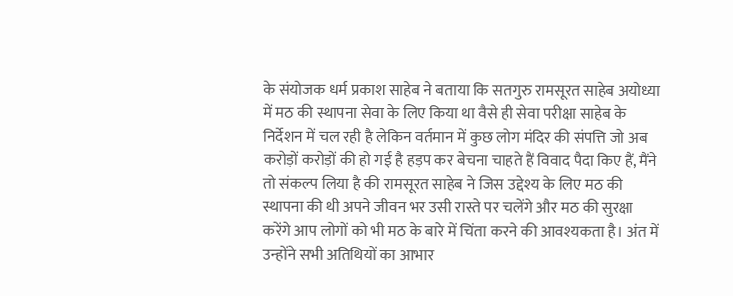के संयोजक धर्म प्रकाश साहेब ने बताया कि सतगुरु रामसूरत साहेब अयोध्या में मठ की स्थापना सेवा के लिए किया था वैसे ही सेवा परीक्षा साहेब के निर्देशन में चल रही है लेकिन वर्तमान में कुछ लोग मंदिर की संपत्ति जो अब करोड़ों करोड़ों की हो गई है हड़प कर बेचना चाहते हैं विवाद पैदा किए हैं, मैंने तो संकल्प लिया है की रामसूरत साहेब ने जिस उद्देश्य के लिए मठ की स्थापना की थी अपने जीवन भर उसी रास्ते पर चलेंगे और मठ की सुरक्षा करेंगे आप लोगों को भी मठ के बारे में चिंता करने की आवश्यकता है। अंत में उन्होंने सभी अतिथियों का आभार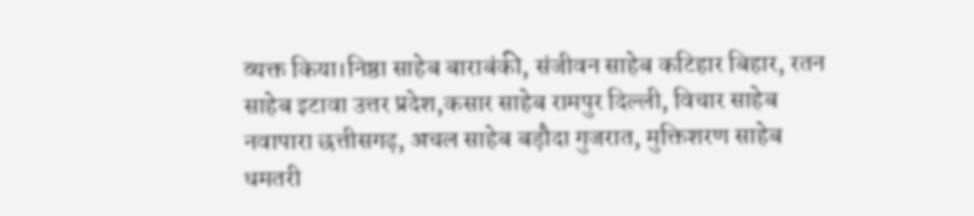व्यक्त किया।निष्ठा साहेब बाराबंकी, संजीवन साहेब कटिहार बिहार, रतन साहेब इटावा उत्तर प्रदेश,कसार साहेब रामपुर दिल्ली, विचार साहेब नवापारा छत्तीसगढ़, अचल साहेब बड़ौदा गुजरात, मुक्तिशरण साहेब धमतरी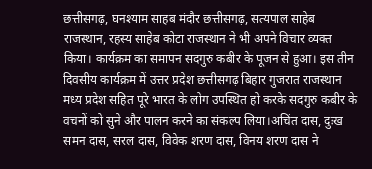छत्तीसगढ़, घनश्याम साहब मंदौर छत्तीसगढ़, सत्यपाल साहेब राजस्थान, रहस्य साहेब कोटा राजस्थान ने भी अपने विचार व्यक्त किया। कार्यक्रम का समापन सदगुरु कबीर के पूजन से हुआ। इस तीन दिवसीय कार्यक्रम में उत्तर प्रदेश छत्तीसगढ़ बिहार गुजरात राजस्थान मध्य प्रदेश सहित पूरे भारत के लोग उपस्थित हो करके सदगुरु कबीर के वचनों को सुने और पालन करने का संकल्प लिया।अचिंत दास, दुःख समन दास, सरल दास, विवेक शरण दास, विनय शरण दास ने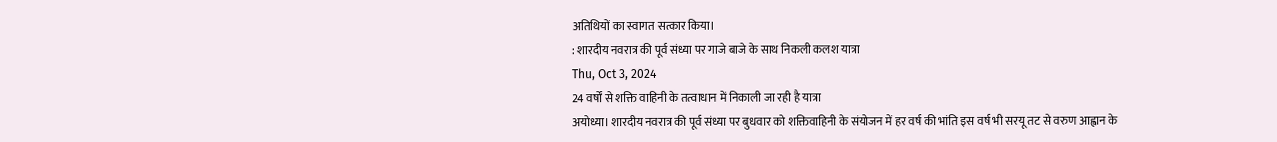अतिथियों का स्वागत सत्कार किया।
: शारदीय नवरात्र की पूर्व संध्या पर गाजे बाजे के साथ निकली कलश यात्रा
Thu, Oct 3, 2024
24 वर्षों से शक्ति वाहिनी के तत्वाधान में निकाली जा रही है यात्रा
अयोध्या। शारदीय नवरात्र की पूर्व संध्या पर बुधवार को शक्तिवाहिनी के संयोजन में हर वर्ष की भांति इस वर्ष भी सरयू तट से वरुण आह्वान के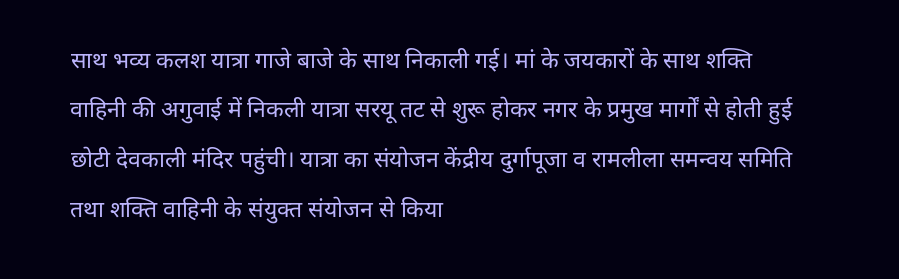साथ भव्य कलश यात्रा गाजे बाजे के साथ निकाली गई। मां के जयकारों के साथ शक्ति वाहिनी की अगुवाई में निकली यात्रा सरयू तट से शुरू होकर नगर के प्रमुख मार्गों से होती हुई छोटी देवकाली मंदिर पहुंची। यात्रा का संयोजन केंद्रीय दुर्गापूजा व रामलीला समन्वय समिति तथा शक्ति वाहिनी के संयुक्त संयोजन से किया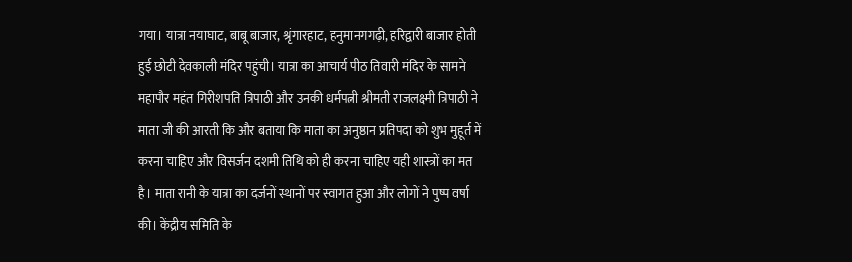गया। यात्रा नयाघाट, बाबू बाजार, श्रृंगारहाट, हनुमानगगढ़ी, हरिद्वारी बाजार होती हुई छोटी देवकाली मंदिर पहुंची। यात्रा का आचार्य पीठ तिवारी मंदिर के सामने महापौर महंत गिरीशपति त्रिपाठी और उनकी धर्मपत्नी श्रीमती राजलक्ष्मी त्रिपाठी ने माता जी की आरती कि और बताया कि माता का अनुष्ठान प्रतिपदा को शुभ मुहूर्त में करना चाहिए और विसर्जन दशमी तिथि को ही करना चाहिए यही शास्त्रों का मत है। माता रानी के यात्रा का दर्जनों स्थानों पर स्वागत हुआ और लोगों ने पुष्प वर्षा की। केंद्रीय समिति के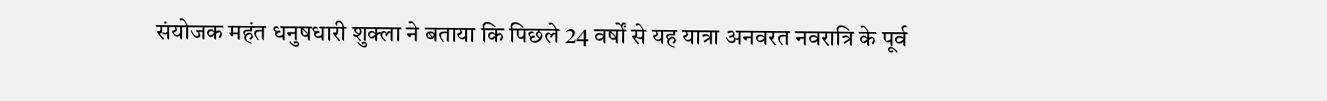संयोजक महंत धनुषधारी शुक्ला ने बताया कि पिछले 24 वर्षों से यह यात्रा अनवरत नवरात्रि के पूर्व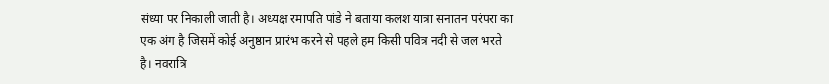संध्या पर निकाली जाती है। अध्यक्ष रमापति पांडे ने बताया कलश यात्रा सनातन परंपरा का एक अंग है जिसमें कोई अनुष्ठान प्रारंभ करने से पहले हम किसी पवित्र नदी से जल भरते है। नवरात्रि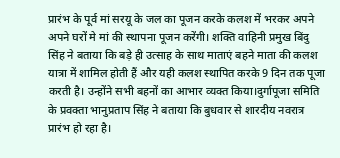प्रारंभ के पूर्व मां सरयू के जल का पूजन करके कलश में भरकर अपने अपने घरों मे मां की स्थापना पूजन करेंगी। शक्ति वाहिनी प्रमुख बिंदु सिंह ने बताया कि बड़े ही उत्साह के साथ माताएं बहने माता की कलश यात्रा में शामिल होती हैं और यही कलश स्थापित करके 9 दिन तक पूजा करती है। उन्होंने सभी बहनों का आभार व्यक्त किया।दुर्गापूजा समिति के प्रवक्ता भानुप्रताप सिंह ने बताया कि बुधवार से शारदीय नवरात्र प्रारंभ हो रहा है।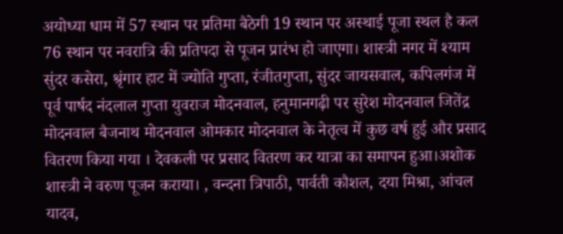अयोध्या धाम में 57 स्थान पर प्रतिमा बैठेगी 19 स्थान पर अस्थाई पूजा स्थल है कल 76 स्थान पर नवरात्रि की प्रतिपदा से पूजन प्रारंभ हो जाएगा। शास्त्री नगर में श्याम सुंदर कसेरा, श्रृंगार हाट में ज्योति गुप्ता, रंजीतगुप्ता, सुंदर जायसवाल, कपिलगंज में पूर्व पार्षद नंदलाल गुप्ता युवराज मोदनवाल, हनुमानगढ़ी पर सुरेश मोदनवाल जितेंद्र मोदनवाल बैजनाथ मोदनवाल ओमकार मोदनवाल के नेतृत्व में कुछ वर्ष हुई और प्रसाद वितरण किया गया । देवकली पर प्रसाद वितरण कर यात्रा का समापन हुआ।अशोक शास्त्री ने वरुण पूजन कराया। , वन्दना त्रिपाठी, पार्वती कौशल, दया मिश्रा, आंचल यादव,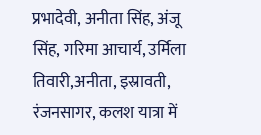प्रभादेवी, अनीता सिंह, अंजू सिंह, गरिमा आचार्य, उर्मिला तिवारी,अनीता, इस्रावती, रंजनसागर, कलश यात्रा में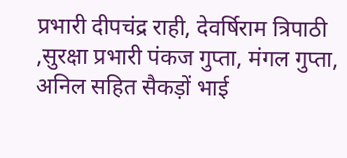प्रभारी दीपचंद्र राही, देवर्षिराम त्रिपाठी ,सुरक्षा प्रभारी पंकज गुप्ता, मंगल गुप्ता, अनिल सहित सैकड़ों भाई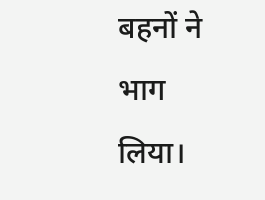बहनों ने भाग लिया।